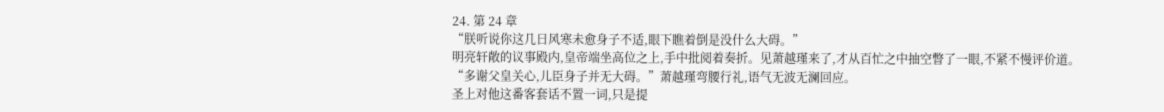24. 第 24 章
“朕听说你这几日风寒未愈身子不适,眼下瞧着倒是没什么大碍。”
明亮轩敞的议事殿内,皇帝端坐高位之上,手中批阅着奏折。见萧越瑾来了,才从百忙之中抽空瞥了一眼,不紧不慢评价道。
“多谢父皇关心,儿臣身子并无大碍。”萧越瑾弯腰行礼,语气无波无澜回应。
圣上对他这番客套话不置一词,只是提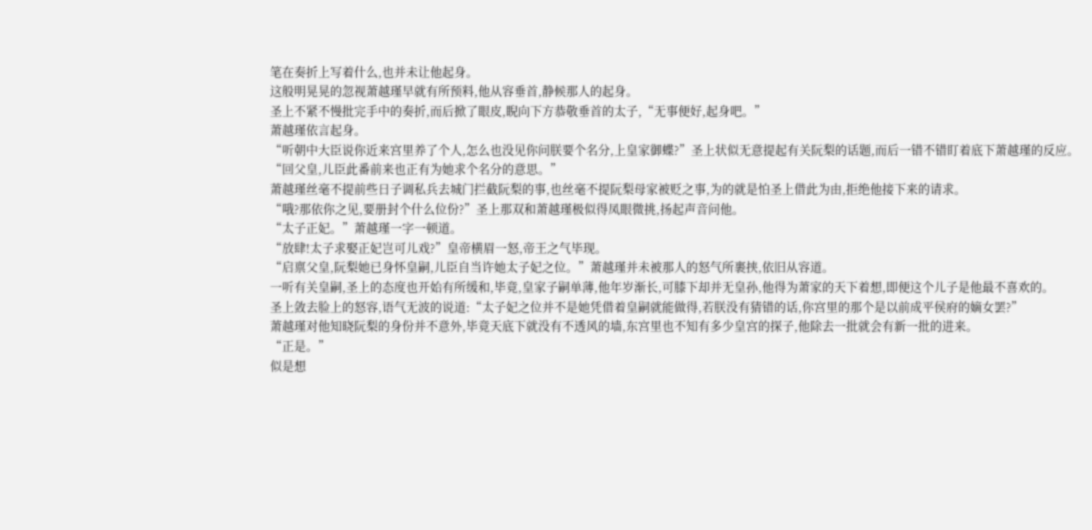笔在奏折上写着什么,也并未让他起身。
这般明晃晃的忽视萧越瑾早就有所预料,他从容垂首,静候那人的起身。
圣上不紧不慢批完手中的奏折,而后掀了眼皮,睨向下方恭敬垂首的太子,“无事便好,起身吧。”
萧越瑾依言起身。
“听朝中大臣说你近来宫里养了个人,怎么也没见你问朕要个名分,上皇家御蝶?”圣上状似无意提起有关阮梨的话题,而后一错不错盯着底下萧越瑾的反应。
“回父皇,儿臣此番前来也正有为她求个名分的意思。”
萧越瑾丝毫不提前些日子调私兵去城门拦截阮梨的事,也丝毫不提阮梨母家被贬之事,为的就是怕圣上借此为由,拒绝他接下来的请求。
“哦?那依你之见,要册封个什么位份?”圣上那双和萧越瑾极似得凤眼微挑,扬起声音问他。
“太子正妃。”萧越瑾一字一顿道。
“放肆!太子求娶正妃岂可儿戏?”皇帝横眉一怒,帝王之气毕现。
“启禀父皇,阮梨她已身怀皇嗣,儿臣自当许她太子妃之位。”萧越瑾并未被那人的怒气所裹挟,依旧从容道。
一听有关皇嗣,圣上的态度也开始有所缓和,毕竟,皇家子嗣单薄,他年岁渐长,可膝下却并无皇孙,他得为萧家的天下着想,即便这个儿子是他最不喜欢的。
圣上敛去脸上的怒容,语气无波的说道:“太子妃之位并不是她凭借着皇嗣就能做得,若朕没有猜错的话,你宫里的那个是以前成平侯府的嫡女罢?”
萧越瑾对他知晓阮梨的身份并不意外,毕竟天底下就没有不透风的墙,东宫里也不知有多少皇宫的探子,他除去一批就会有新一批的进来。
“正是。”
似是想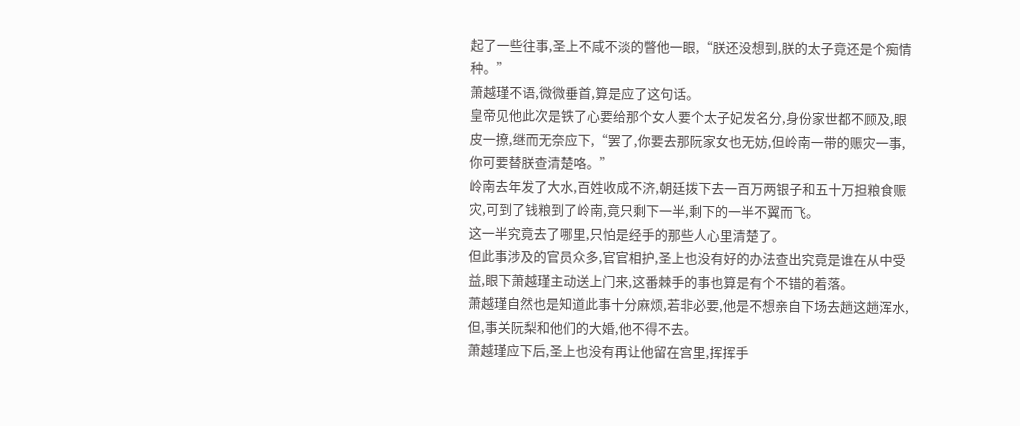起了一些往事,圣上不咸不淡的瞥他一眼,“朕还没想到,朕的太子竟还是个痴情种。”
萧越瑾不语,微微垂首,算是应了这句话。
皇帝见他此次是铁了心要给那个女人要个太子妃发名分,身份家世都不顾及,眼皮一撩,继而无奈应下,“罢了,你要去那阮家女也无妨,但岭南一带的赈灾一事,你可要替朕查清楚咯。”
岭南去年发了大水,百姓收成不济,朝廷拨下去一百万两银子和五十万担粮食赈灾,可到了钱粮到了岭南,竟只剩下一半,剩下的一半不翼而飞。
这一半究竟去了哪里,只怕是经手的那些人心里清楚了。
但此事涉及的官员众多,官官相护,圣上也没有好的办法查出究竟是谁在从中受益,眼下萧越瑾主动送上门来,这番棘手的事也算是有个不错的着落。
萧越瑾自然也是知道此事十分麻烦,若非必要,他是不想亲自下场去趟这趟浑水,但,事关阮梨和他们的大婚,他不得不去。
萧越瑾应下后,圣上也没有再让他留在宫里,挥挥手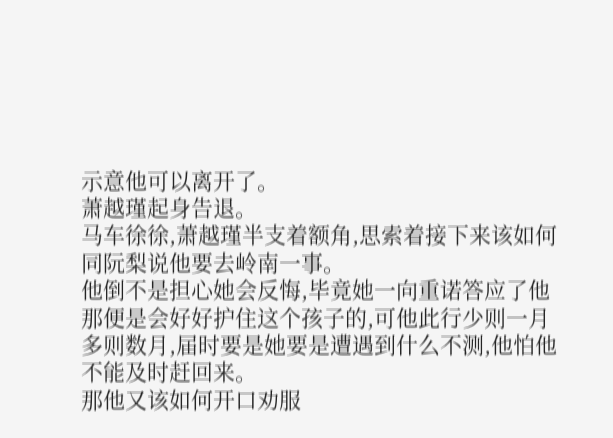示意他可以离开了。
萧越瑾起身告退。
马车徐徐,萧越瑾半支着额角,思索着接下来该如何同阮梨说他要去岭南一事。
他倒不是担心她会反悔,毕竟她一向重诺答应了他那便是会好好护住这个孩子的,可他此行少则一月多则数月,届时要是她要是遭遇到什么不测,他怕他不能及时赶回来。
那他又该如何开口劝服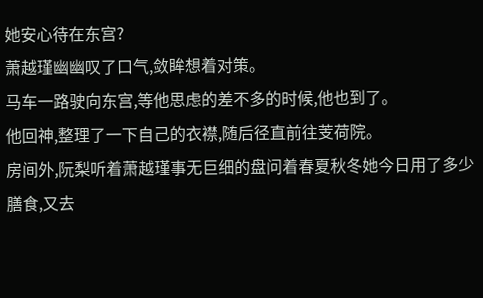她安心待在东宫?
萧越瑾幽幽叹了口气,敛眸想着对策。
马车一路驶向东宫,等他思虑的差不多的时候,他也到了。
他回神,整理了一下自己的衣襟,随后径直前往芰荷院。
房间外,阮梨听着萧越瑾事无巨细的盘问着春夏秋冬她今日用了多少膳食,又去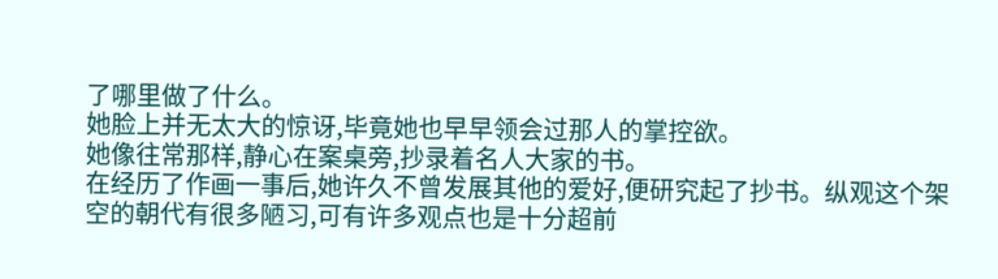了哪里做了什么。
她脸上并无太大的惊讶,毕竟她也早早领会过那人的掌控欲。
她像往常那样,静心在案桌旁,抄录着名人大家的书。
在经历了作画一事后,她许久不曾发展其他的爱好,便研究起了抄书。纵观这个架空的朝代有很多陋习,可有许多观点也是十分超前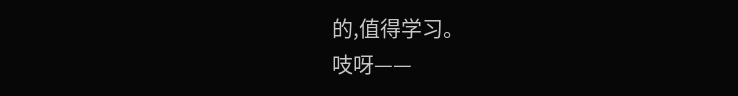的,值得学习。
吱呀——